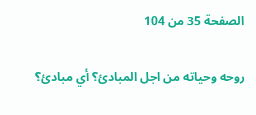الصفحة 35 من 104

روحه وحياته من اجل المبادئ؟ أي مبادئ؟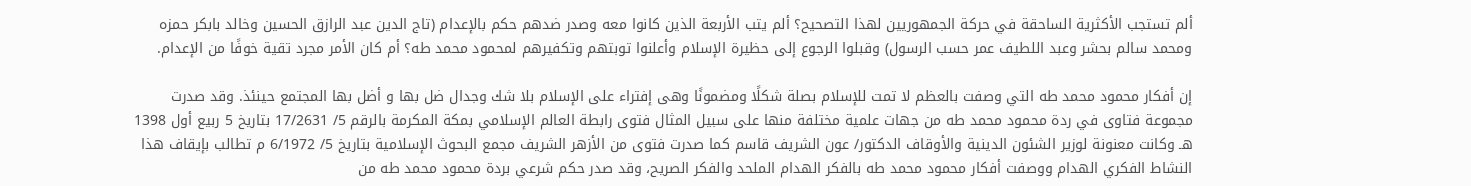ألم تستجب الأكثرية الساحقة في حركة الجمهوريين لهذا التصحيح؟ ألم يتب الأربعة الذين كانوا معه وصدر ضدهم حكم بالإعدام (تاج الدين عبد الرازق الحسين وخالد بابكر حمزه ومحمد سالم بحشر وعبد اللطيف عمر حسب الرسول) وقبلوا الرجوع إلى حظيرة الإسلام وأعلنوا توبتهم وتكفيرهم لمحمود محمد طه؟ أم كان الأمر مجرد تقية خوفًا من الإعدام.

إن أفكار محمود محمد طه التي وصفت بالعظم لا تمت للإسلام بصلة شكلًا ومضمونًا وهى إفتراء على الإسلام بلا شك وجدال ضل بها و أضل بها المجتمع حينئذ. وقد صدرت مجموعة فتاوى في ردة محمود محمد طه من جهات علمية مختلفة منها على سبيل المثال فتوى رابطة العالم الإسلامي بمكة المكرمة بالرقم 5/ 17/2631 بتاريخ 5 ربيع أول 1398 هـ وكانت معنونة لوزير الشئون الدينية والأوقاف الدكتور/ عون الشريف قاسم كما صدرت فتوى من الأزهر الشريف مجمع البحوث الإسلامية بتاريخ 5/ 6/1972 م تطالب بإيقاف هذا النشاط الفكري الهدام ووصفت أفكار محمود محمد طه بالفكر الهدام الملحد والفكر الصريح، وقد صدر حكم شرعي بردة محمود محمد طه من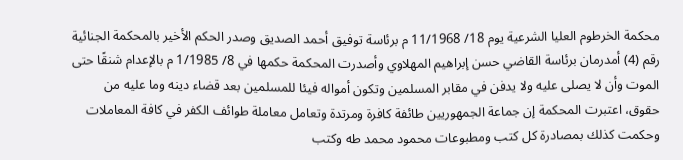محكمة الخرطوم العليا الشرعية يوم 18/ 11/1968 م برئاسة توفيق أحمد الصديق وصدر الحكم الأخير بالمحكمة الجنائية رقم (4) أمدرمان برئاسة القاضي حسن إبراهيم المهلاوي وأصدرت المحكمة حكمها في 8/ 1/1985 م بالإعدام شنقًا حتى الموت وأن لا يصلى عليه ولا يدفن في مقابر المسلمين وتكون أمواله فيئا للمسلمين بعد قضاء دينه وما عليه من حقوق، اعتبرت المحكمة إن جماعة الجمهوريين طائفة كافرة ومرتدة وتعامل معاملة طوائف الكفر في كافة المعاملات وحكمت كذلك بمصادرة كل كتب ومطبوعات محمود محمد طه وكتب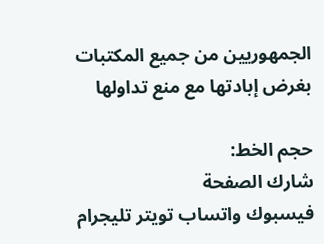الجمهوريين من جميع المكتبات بغرض إبادتها مع منع تداولها

حجم الخط:
شارك الصفحة
فيسبوك واتساب تويتر تليجرام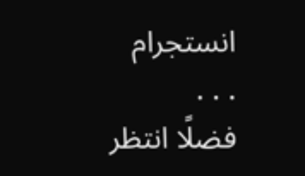انستجرام
. . .
فضلًا انتظر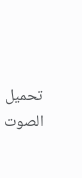تحميل الصوت